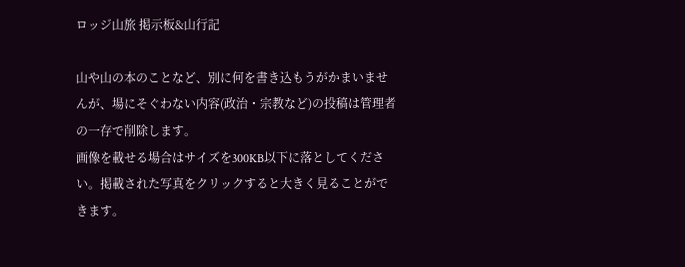ロッジ山旅 掲示板&山行記

山や山の本のことなど、別に何を書き込もうがかまいませんが、場にそぐわない内容(政治・宗教など)の投稿は管理者の一存で削除します。
画像を載せる場合はサイズを300KB以下に落としてください。掲載された写真をクリックすると大きく見ることができます。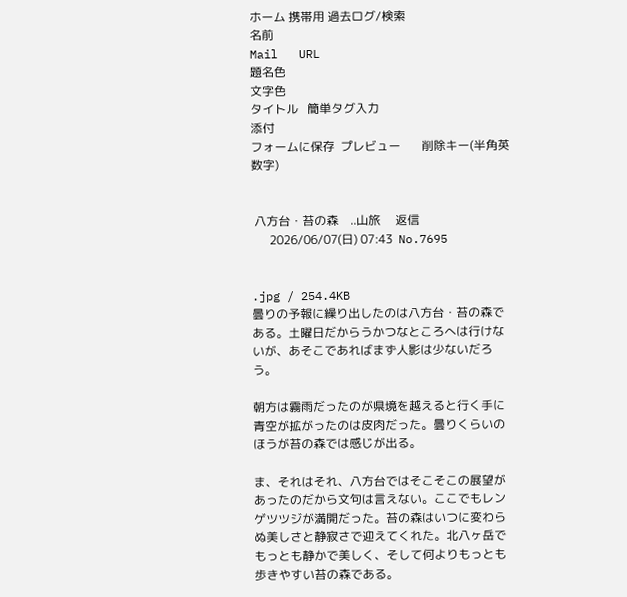ホーム 携帯用 過去ログ/検索
名前
Mail   URL
題名色
文字色
タイトル   簡単タグ入力
添付
フォームに保存  プレビュー       削除キー(半角英数字)


 八方台・苔の森    ..山旅     返信
      2026/06/07(日) 07:43  No.7695


.jpg / 254.4KB
曇りの予報に繰り出したのは八方台・苔の森である。土曜日だからうかつなところへは行けないが、あそこであればまず人影は少ないだろう。

朝方は霧雨だったのが県境を越えると行く手に青空が拡がったのは皮肉だった。曇りくらいのほうが苔の森では感じが出る。

ま、それはそれ、八方台ではそこそこの展望があったのだから文句は言えない。ここでもレンゲツツジが満開だった。苔の森はいつに変わらぬ美しさと静寂さで迎えてくれた。北八ヶ岳でもっとも静かで美しく、そして何よりもっとも歩きやすい苔の森である。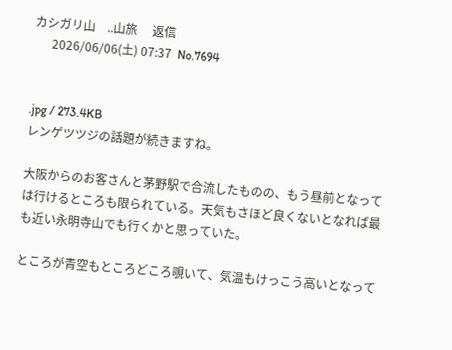カシガリ山    ..山旅     返信
      2026/06/06(土) 07:37  No.7694


.jpg / 273.4KB
レンゲツツジの話題が続きますね。

大阪からのお客さんと茅野駅で合流したものの、もう昼前となっては行けるところも限られている。天気もさほど良くないとなれば最も近い永明寺山でも行くかと思っていた。

ところが青空もところどころ覗いて、気温もけっこう高いとなって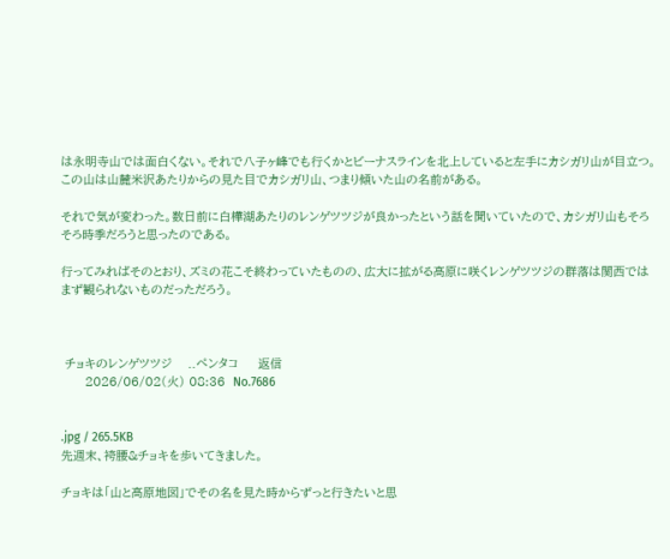は永明寺山では面白くない。それで八子ヶ峰でも行くかとビーナスラインを北上していると左手にカシガリ山が目立つ。この山は山麓米沢あたりからの見た目でカシガリ山、つまり傾いた山の名前がある。

それで気が変わった。数日前に白樺湖あたりのレンゲツツジが良かったという話を聞いていたので、カシガリ山もそろそろ時季だろうと思ったのである。

行ってみればそのとおり、ズミの花こそ終わっていたものの、広大に拡がる高原に咲くレンゲツツジの群落は関西ではまず観られないものだっただろう。



 チョキのレンゲツツジ    ..ペンタコ     返信
      2026/06/02(火) 08:36  No.7686


.jpg / 265.5KB
先週末、袴腰&チョキを歩いてきました。

チョキは「山と高原地図」でその名を見た時からずっと行きたいと思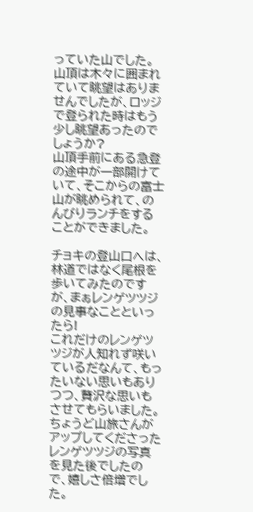っていた山でした。
山頂は木々に囲まれていて眺望はありませんでしたが、ロッジで登られた時はもう少し眺望あったのでしょうか?
山頂手前にある急登の途中が一部開けていて、そこからの富士山が眺められて、のんびりランチをすることができました。

チョキの登山口へは、林道ではなく尾根を歩いてみたのですが、まぁレンゲツツジの見事なことといったら!
これだけのレンゲツツジが人知れず咲いているだなんて、もったいない思いもありつつ、贅沢な思いもさせてもらいました。
ちょうど山旅さんがアップしてくださったレンゲツツジの写真を見た後でしたので、嬉しさ倍増でした。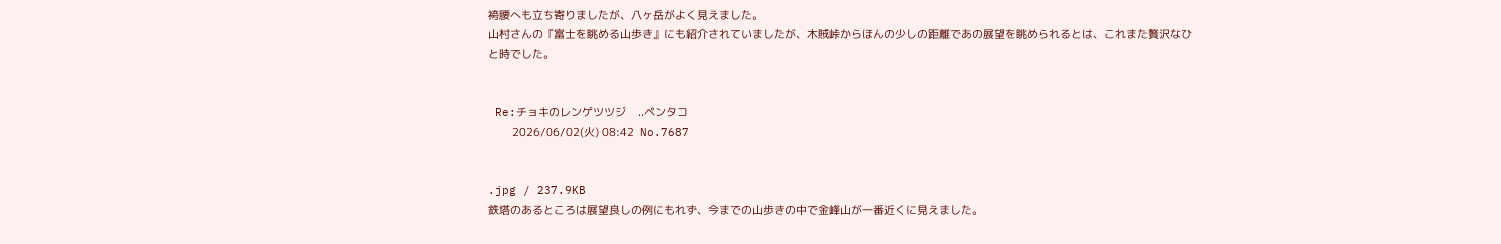袴腰へも立ち寄りましたが、八ヶ岳がよく見えました。
山村さんの『富士を眺める山歩き』にも紹介されていましたが、木賊峠からほんの少しの距離であの展望を眺められるとは、これまた贅沢なひと時でした。


 Re:チョキのレンゲツツジ    ..ペンタコ
        2026/06/02(火) 08:42  No.7687


.jpg / 237.9KB
鉄塔のあるところは展望良しの例にもれず、今までの山歩きの中で金峰山が一番近くに見えました。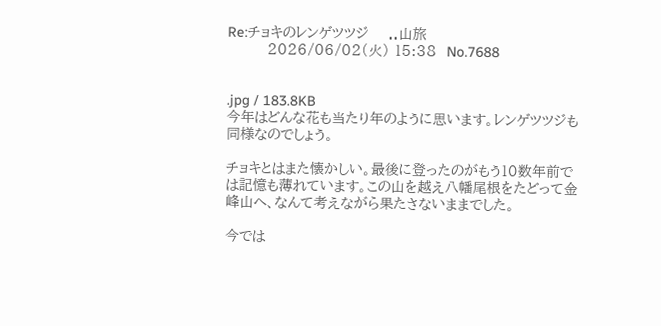Re:チョキのレンゲツツジ    ..山旅
        2026/06/02(火) 15:38  No.7688


.jpg / 183.8KB
今年はどんな花も当たり年のように思います。レンゲツツジも同様なのでしょう。

チョキとはまた懐かしい。最後に登ったのがもう10数年前では記憶も薄れています。この山を越え八幡尾根をたどって金峰山へ、なんて考えながら果たさないままでした。

今では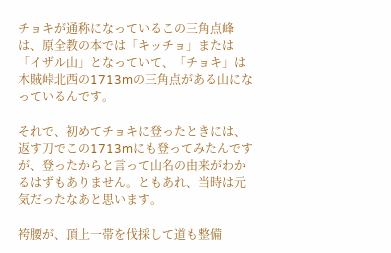チョキが通称になっているこの三角点峰は、原全教の本では「キッチョ」または「イザル山」となっていて、「チョキ」は木賊峠北西の1713mの三角点がある山になっているんです。

それで、初めてチョキに登ったときには、返す刀でこの1713mにも登ってみたんですが、登ったからと言って山名の由来がわかるはずもありません。ともあれ、当時は元気だったなあと思います。

袴腰が、頂上一帯を伐採して道も整備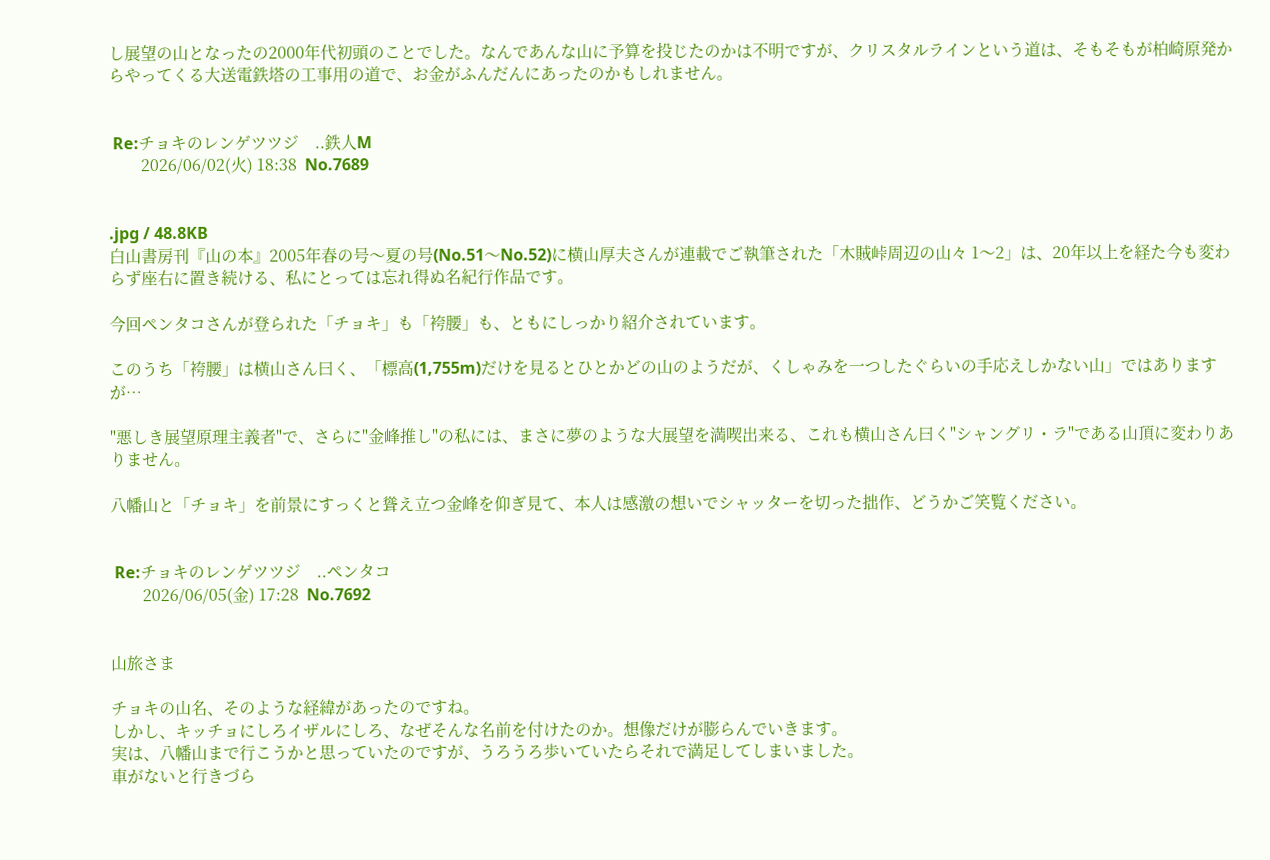し展望の山となったの2000年代初頭のことでした。なんであんな山に予算を投じたのかは不明ですが、クリスタルラインという道は、そもそもが柏崎原発からやってくる大送電鉄塔の工事用の道で、お金がふんだんにあったのかもしれません。


 Re:チョキのレンゲツツジ    ..鉄人M
        2026/06/02(火) 18:38  No.7689


.jpg / 48.8KB
白山書房刊『山の本』2005年春の号〜夏の号(No.51〜No.52)に横山厚夫さんが連載でご執筆された「木賊峠周辺の山々 1〜2」は、20年以上を経た今も変わらず座右に置き続ける、私にとっては忘れ得ぬ名紀行作品です。

今回ペンタコさんが登られた「チョキ」も「袴腰」も、ともにしっかり紹介されています。

このうち「袴腰」は横山さん曰く、「標高(1,755m)だけを見るとひとかどの山のようだが、くしゃみを一つしたぐらいの手応えしかない山」ではありますが…

"悪しき展望原理主義者"で、さらに"金峰推し"の私には、まさに夢のような大展望を満喫出来る、これも横山さん曰く"シャングリ・ラ"である山頂に変わりありません。

八幡山と「チョキ」を前景にすっくと聳え立つ金峰を仰ぎ見て、本人は感激の想いでシャッターを切った拙作、どうかご笑覧ください。


 Re:チョキのレンゲツツジ    ..ペンタコ
        2026/06/05(金) 17:28  No.7692


山旅さま

チョキの山名、そのような経緯があったのですね。
しかし、キッチョにしろイザルにしろ、なぜそんな名前を付けたのか。想像だけが膨らんでいきます。
実は、八幡山まで行こうかと思っていたのですが、うろうろ歩いていたらそれで満足してしまいました。
車がないと行きづら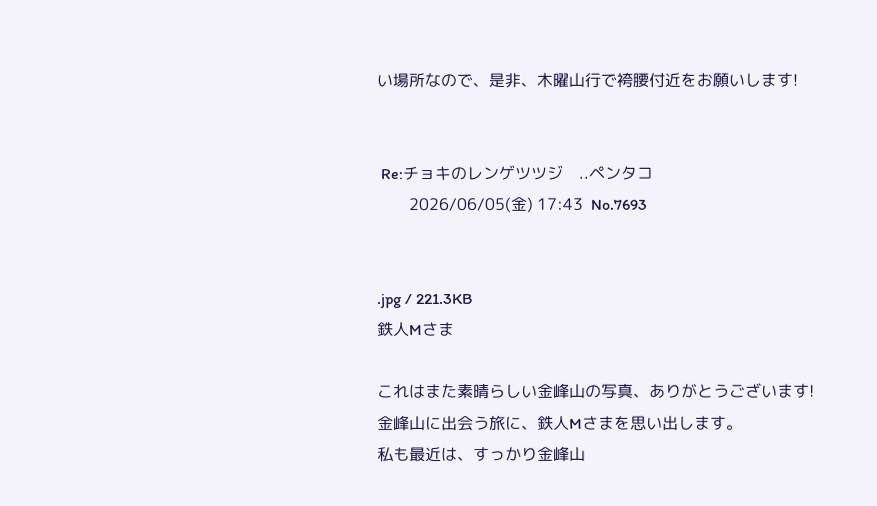い場所なので、是非、木曜山行で袴腰付近をお願いします!


 Re:チョキのレンゲツツジ    ..ペンタコ
        2026/06/05(金) 17:43  No.7693


.jpg / 221.3KB
鉄人Mさま

これはまた素晴らしい金峰山の写真、ありがとうございます!
金峰山に出会う旅に、鉄人Mさまを思い出します。
私も最近は、すっかり金峰山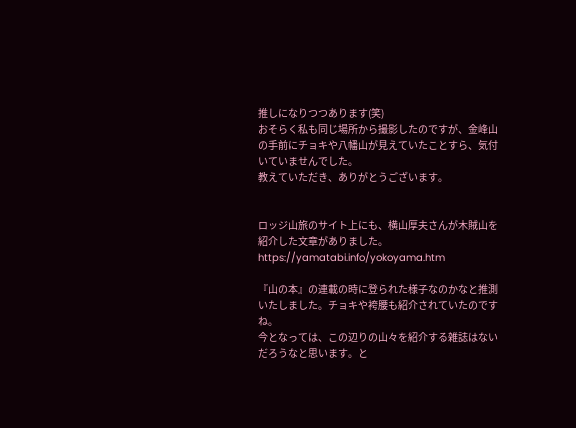推しになりつつあります(笑)
おそらく私も同じ場所から撮影したのですが、金峰山の手前にチョキや八幡山が見えていたことすら、気付いていませんでした。
教えていただき、ありがとうございます。


ロッジ山旅のサイト上にも、横山厚夫さんが木賊山を紹介した文章がありました。
https://yamatabi.info/yokoyama.htm

『山の本』の連載の時に登られた様子なのかなと推測いたしました。チョキや袴腰も紹介されていたのですね。
今となっては、この辺りの山々を紹介する雑誌はないだろうなと思います。と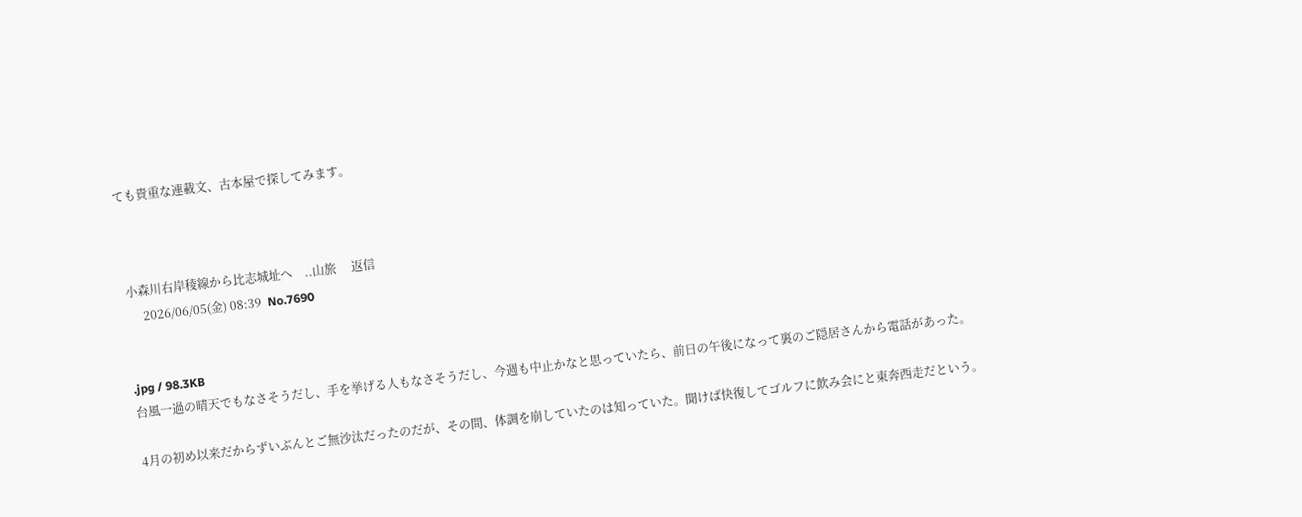ても貴重な連載文、古本屋で探してみます。



 小森川右岸稜線から比志城址へ    ..山旅     返信
      2026/06/05(金) 08:39  No.7690


.jpg / 98.3KB
台風一過の晴天でもなさそうだし、手を挙げる人もなさそうだし、今週も中止かなと思っていたら、前日の午後になって裏のご隠居さんから電話があった。

4月の初め以来だからずいぶんとご無沙汰だったのだが、その間、体調を崩していたのは知っていた。聞けば快復してゴルフに飲み会にと東奔西走だという。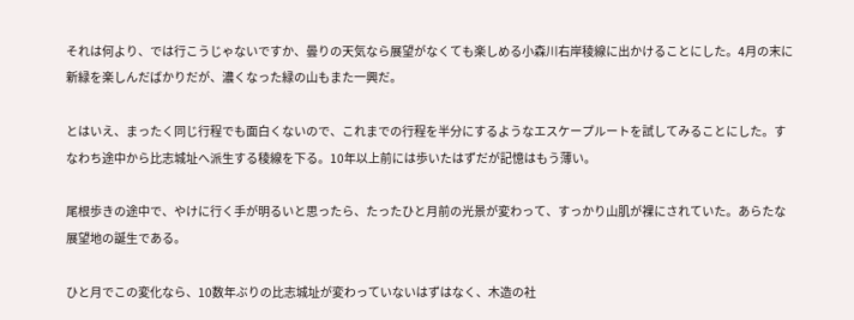それは何より、では行こうじゃないですか、曇りの天気なら展望がなくても楽しめる小森川右岸稜線に出かけることにした。4月の末に新緑を楽しんだばかりだが、濃くなった緑の山もまた一興だ。

とはいえ、まったく同じ行程でも面白くないので、これまでの行程を半分にするようなエスケープルートを試してみることにした。すなわち途中から比志城址へ派生する稜線を下る。10年以上前には歩いたはずだが記憶はもう薄い。

尾根歩きの途中で、やけに行く手が明るいと思ったら、たったひと月前の光景が変わって、すっかり山肌が裸にされていた。あらたな展望地の誕生である。

ひと月でこの変化なら、10数年ぶりの比志城址が変わっていないはずはなく、木造の社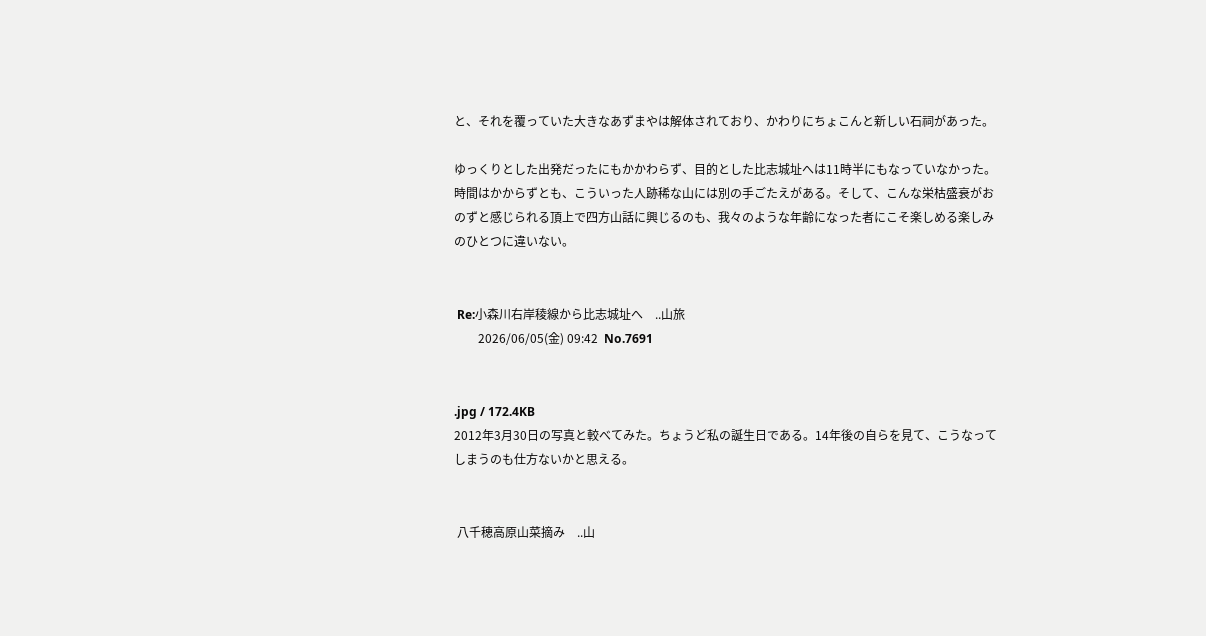と、それを覆っていた大きなあずまやは解体されており、かわりにちょこんと新しい石祠があった。

ゆっくりとした出発だったにもかかわらず、目的とした比志城址へは11時半にもなっていなかった。時間はかからずとも、こういった人跡稀な山には別の手ごたえがある。そして、こんな栄枯盛衰がおのずと感じられる頂上で四方山話に興じるのも、我々のような年齢になった者にこそ楽しめる楽しみのひとつに違いない。


 Re:小森川右岸稜線から比志城址へ    ..山旅
        2026/06/05(金) 09:42  No.7691


.jpg / 172.4KB
2012年3月30日の写真と較べてみた。ちょうど私の誕生日である。14年後の自らを見て、こうなってしまうのも仕方ないかと思える。


 八千穂高原山菜摘み    ..山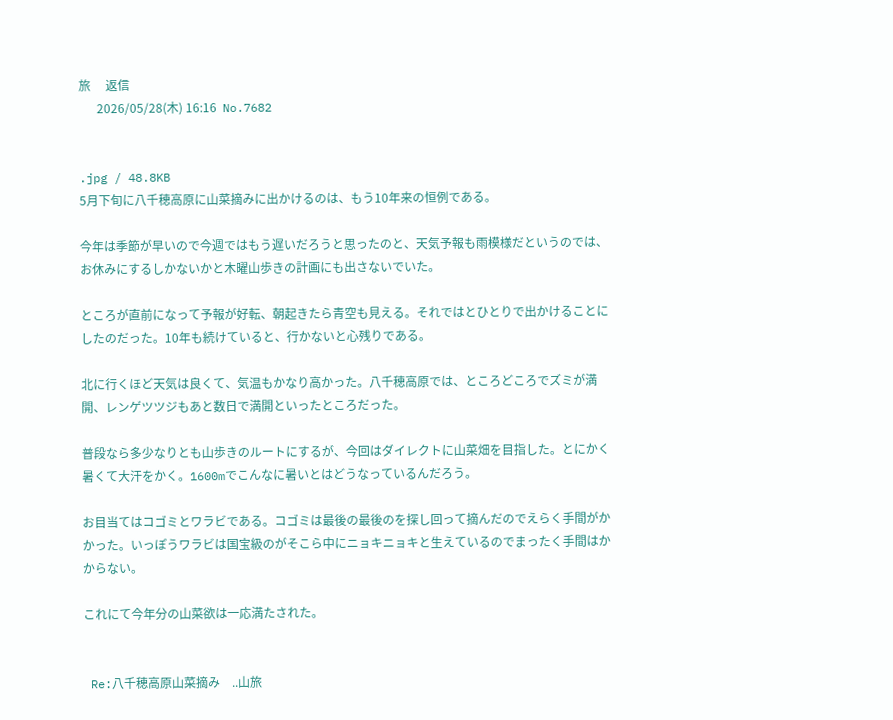旅     返信
      2026/05/28(木) 16:16  No.7682


.jpg / 48.8KB
5月下旬に八千穂高原に山菜摘みに出かけるのは、もう10年来の恒例である。

今年は季節が早いので今週ではもう遅いだろうと思ったのと、天気予報も雨模様だというのでは、お休みにするしかないかと木曜山歩きの計画にも出さないでいた。

ところが直前になって予報が好転、朝起きたら青空も見える。それではとひとりで出かけることにしたのだった。10年も続けていると、行かないと心残りである。

北に行くほど天気は良くて、気温もかなり高かった。八千穂高原では、ところどころでズミが満開、レンゲツツジもあと数日で満開といったところだった。

普段なら多少なりとも山歩きのルートにするが、今回はダイレクトに山菜畑を目指した。とにかく暑くて大汗をかく。1600mでこんなに暑いとはどうなっているんだろう。

お目当てはコゴミとワラビである。コゴミは最後の最後のを探し回って摘んだのでえらく手間がかかった。いっぽうワラビは国宝級のがそこら中にニョキニョキと生えているのでまったく手間はかからない。

これにて今年分の山菜欲は一応満たされた。


 Re:八千穂高原山菜摘み    ..山旅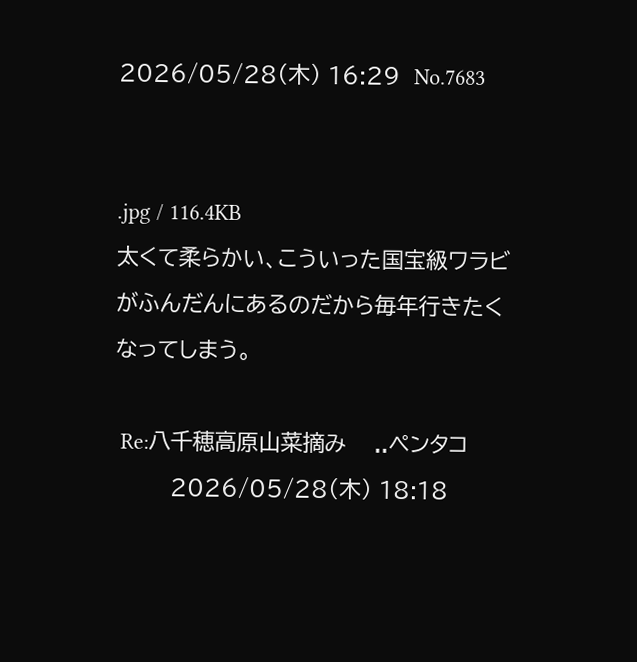2026/05/28(木) 16:29  No.7683


.jpg / 116.4KB
太くて柔らかい、こういった国宝級ワラビがふんだんにあるのだから毎年行きたくなってしまう。

 Re:八千穂高原山菜摘み    ..ペンタコ
        2026/05/28(木) 18:18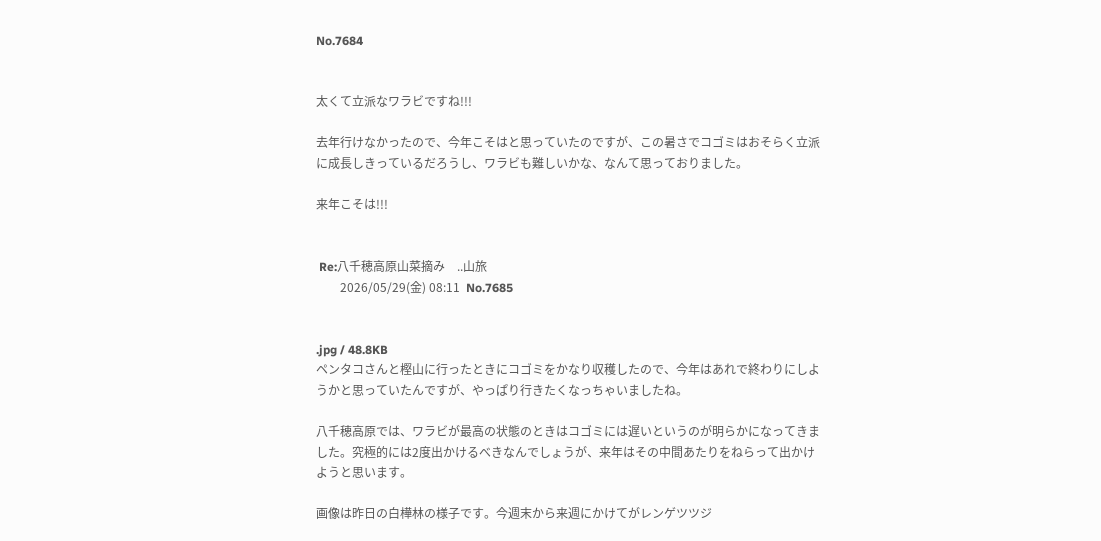No.7684


太くて立派なワラビですね!!!

去年行けなかったので、今年こそはと思っていたのですが、この暑さでコゴミはおそらく立派に成長しきっているだろうし、ワラビも難しいかな、なんて思っておりました。

来年こそは!!!


 Re:八千穂高原山菜摘み    ..山旅
        2026/05/29(金) 08:11  No.7685


.jpg / 48.8KB
ペンタコさんと樫山に行ったときにコゴミをかなり収穫したので、今年はあれで終わりにしようかと思っていたんですが、やっぱり行きたくなっちゃいましたね。

八千穂高原では、ワラビが最高の状態のときはコゴミには遅いというのが明らかになってきました。究極的には2度出かけるべきなんでしょうが、来年はその中間あたりをねらって出かけようと思います。

画像は昨日の白樺林の様子です。今週末から来週にかけてがレンゲツツジ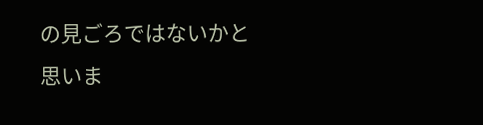の見ごろではないかと思いま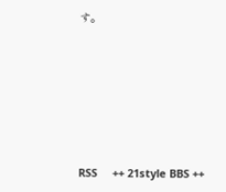す。








RSS     ++ 21style BBS ++